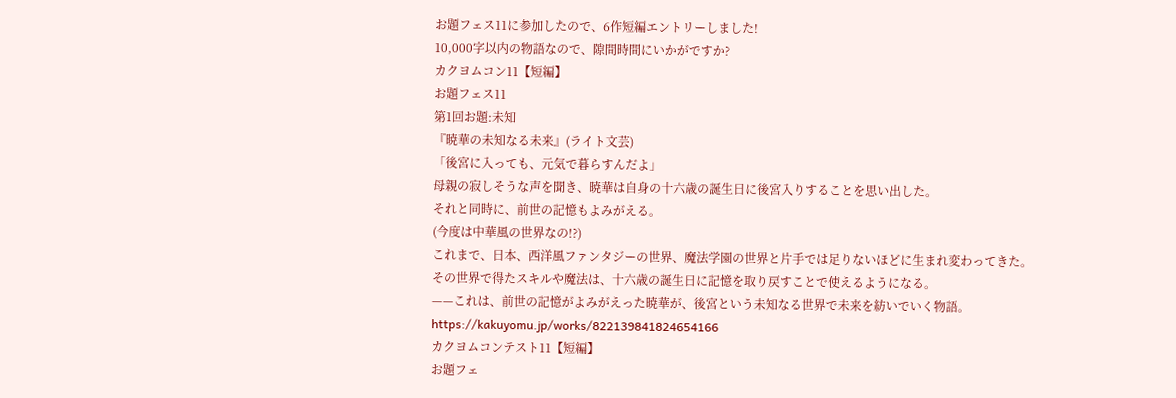お題フェス11に参加したので、6作短編エントリーしました!
10,000字以内の物語なので、隙間時間にいかがですか?
カクヨムコン11【短編】
お題フェス11
第1回お題:未知
『暁華の未知なる未来』(ライト文芸)
「後宮に入っても、元気で暮らすんだよ」
母親の寂しそうな声を聞き、暁華は自身の十六歳の誕生日に後宮入りすることを思い出した。
それと同時に、前世の記憶もよみがえる。
(今度は中華風の世界なの!?)
これまで、日本、西洋風ファンタジーの世界、魔法学園の世界と片手では足りないほどに生まれ変わってきた。
その世界で得たスキルや魔法は、十六歳の誕生日に記憶を取り戻すことで使えるようになる。
——これは、前世の記憶がよみがえった暁華が、後宮という未知なる世界で未来を紡いでいく物語。
https://kakuyomu.jp/works/822139841824654166
カクヨムコンテスト11【短編】
お題フェ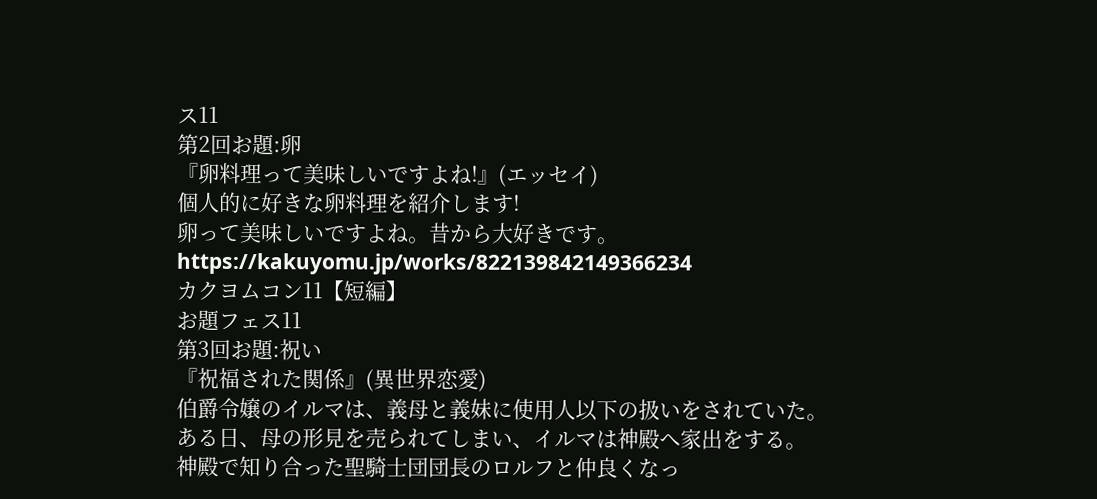ス11
第2回お題:卵
『卵料理って美味しいですよね!』(エッセイ)
個人的に好きな卵料理を紹介します!
卵って美味しいですよね。昔から大好きです。
https://kakuyomu.jp/works/822139842149366234
カクヨムコン11【短編】
お題フェス11
第3回お題:祝い
『祝福された関係』(異世界恋愛)
伯爵令嬢のイルマは、義母と義妹に使用人以下の扱いをされていた。
ある日、母の形見を売られてしまい、イルマは神殿へ家出をする。
神殿で知り合った聖騎士団団長のロルフと仲良くなっ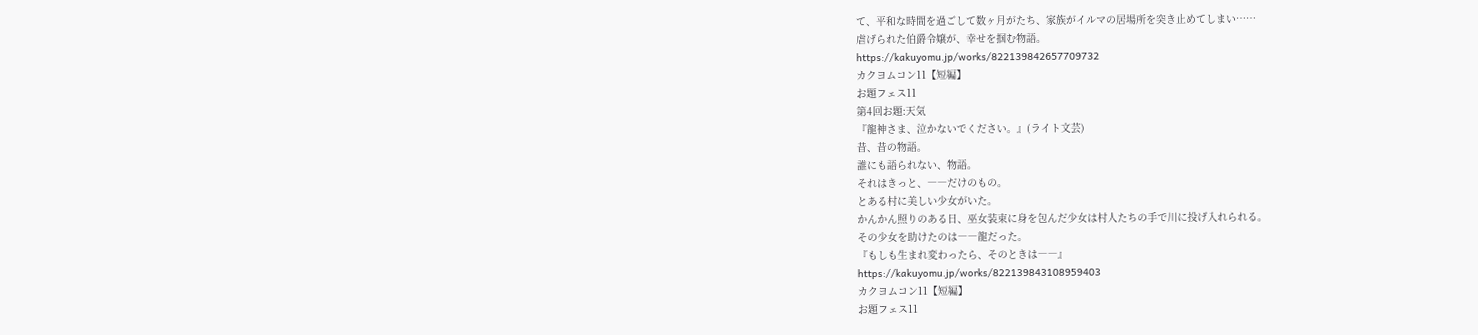て、平和な時間を過ごして数ヶ月がたち、家族がイルマの居場所を突き止めてしまい……
虐げられた伯爵令嬢が、幸せを掴む物語。
https://kakuyomu.jp/works/822139842657709732
カクヨムコン11【短編】
お題フェス11
第4回お題:天気
『龍神さま、泣かないでください。』(ライト文芸)
昔、昔の物語。
誰にも語られない、物語。
それはきっと、――だけのもの。
とある村に美しい少女がいた。
かんかん照りのある日、巫女装束に身を包んだ少女は村人たちの手で川に投げ入れられる。
その少女を助けたのは――龍だった。
『もしも生まれ変わったら、そのときは――』
https://kakuyomu.jp/works/822139843108959403
カクヨムコン11【短編】
お題フェス11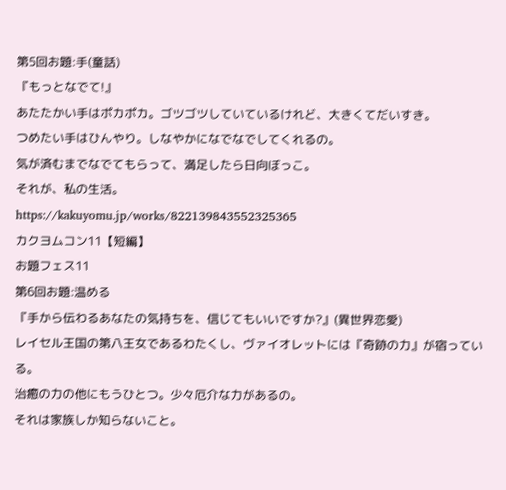第5回お題:手(童話)
『もっとなでて!』
あたたかい手はポカポカ。ゴツゴツしていているけれど、大きくてだいすき。
つめたい手はひんやり。しなやかになでなでしてくれるの。
気が済むまでなでてもらって、満足したら日向ぼっこ。
それが、私の生活。
https://kakuyomu.jp/works/822139843552325365
カクヨムコン11【短編】
お題フェス11
第6回お題:温める
『手から伝わるあなたの気持ちを、信じてもいいですか?』(異世界恋愛)
レイセル王国の第八王女であるわたくし、ヴァイオレットには『奇跡の力』が宿っている。
治癒の力の他にもうひとつ。少々厄介な力があるの。
それは家族しか知らないこと。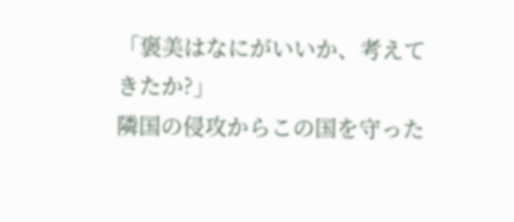「褒美はなにがいいか、考えてきたか?」
隣国の侵攻からこの国を守った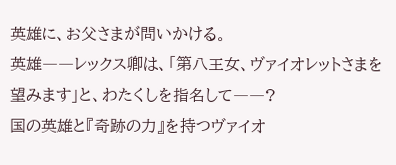英雄に、お父さまが問いかける。
英雄――レックス卿は、「第八王女、ヴァイオレットさまを望みます」と、わたくしを指名して――?
国の英雄と『奇跡の力』を持つヴァイオ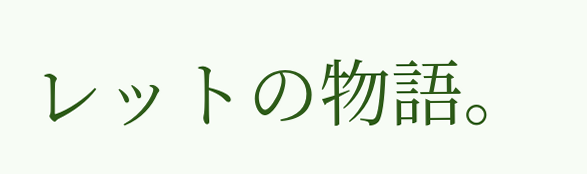レットの物語。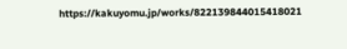https://kakuyomu.jp/works/822139844015418021